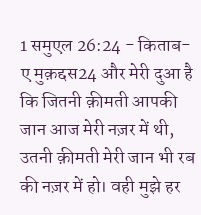1 समुएल 26:24 - किताब-ए मुक़द्दस24 और मेरी दुआ है कि जितनी क़ीमती आपकी जान आज मेरी नज़र में थी, उतनी क़ीमती मेरी जान भी रब की नज़र में हो। वही मुझे हर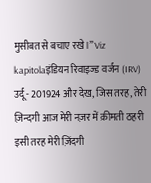मुसीबत से बचाए रखे।” Viz kapitolaइंडियन रिवाइज्ड वर्जन (IRV) उर्दू - 201924 और देख, जिस तरह, तेरी ज़िन्दगी आज मेरी नज़र में क़ीमती ठहरी इसी तरह मेरी ज़िंदगी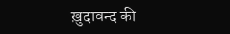ख़ुदावन्द की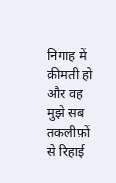निगाह में क़ीमती हो और वह मुझे सब तकलीफ़ों से रिहाई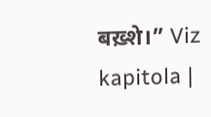बख़्शे।” Viz kapitola |